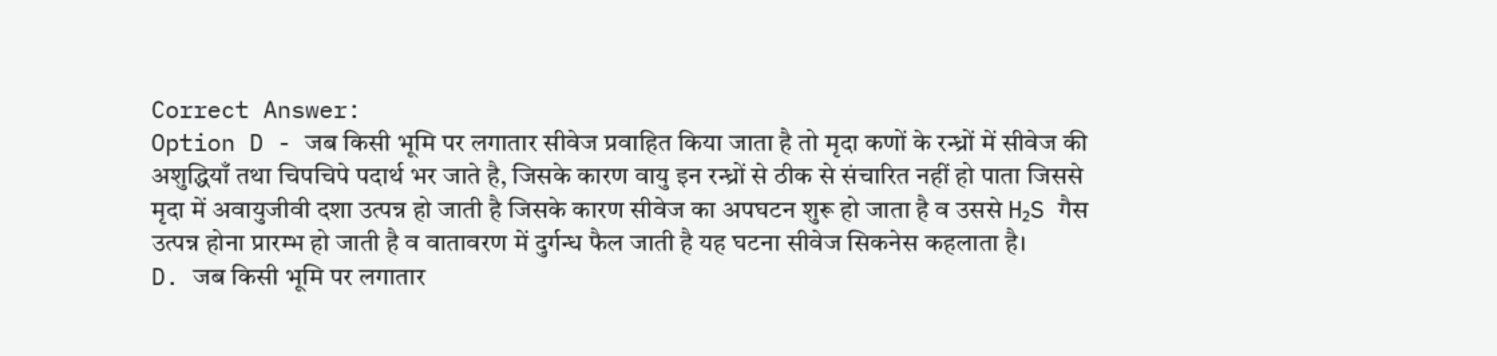Correct Answer:
Option D - जब किसी भूमि पर लगातार सीवेज प्रवाहित किया जाता है तो मृदा कणों के रन्ध्रों में सीवेज की अशुद्धियाँ तथा चिपचिपे पदार्थ भर जाते है, जिसके कारण वायु इन रन्ध्रों से ठीक से संचारित नहीं हो पाता जिससे मृदा में अवायुजीवी दशा उत्पन्न हो जाती है जिसके कारण सीवेज का अपघटन शुरू हो जाता है व उससे H₂S गैस उत्पन्न होना प्रारम्भ हो जाती है व वातावरण में दुर्गन्ध फैल जाती है यह घटना सीवेज सिकनेस कहलाता है।
D. जब किसी भूमि पर लगातार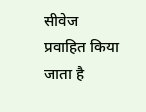सीवेज प्रवाहित किया जाता है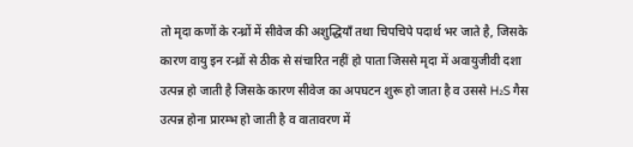तो मृदा कणों के रन्ध्रों में सीवेज की अशुद्धियाँ तथा चिपचिपे पदार्थ भर जाते है, जिसके कारण वायु इन रन्ध्रों से ठीक से संचारित नहीं हो पाता जिससे मृदा में अवायुजीवी दशा उत्पन्न हो जाती है जिसके कारण सीवेज का अपघटन शुरू हो जाता है व उससे H₂S गैस उत्पन्न होना प्रारम्भ हो जाती है व वातावरण में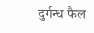दुर्गन्ध फैल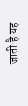जाती है यह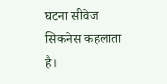घटना सीवेज सिकनेस कहलाता है।